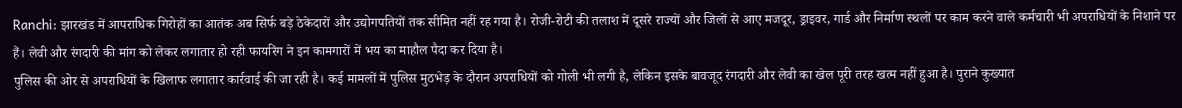Ranchi: झारखंड में आपराधिक गिरोहों का आतंक अब सिर्फ बड़े ठेकेदारों और उद्योगपतियों तक सीमित नहीं रह गया है। रोजी-रोटी की तलाश में दूसरे राज्यों और जिलों से आए मजदूर, ड्राइवर, गार्ड और निर्माण स्थलों पर काम करने वाले कर्मचारी भी अपराधियों के निशाने पर हैं। लेवी और रंगदारी की मांग को लेकर लगातार हो रही फायरिंग ने इन कामगारों में भय का माहौल पैदा कर दिया है।
पुलिस की ओर से अपराधियों के खिलाफ लगातार कार्रवाई की जा रही है। कई मामलों में पुलिस मुठभेड़ के दौरान अपराधियों को गोली भी लगी है, लेकिन इसके बावजूद रंगदारी और लेवी का खेल पूरी तरह खत्म नहीं हुआ है। पुराने कुख्यात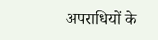अपराधियों के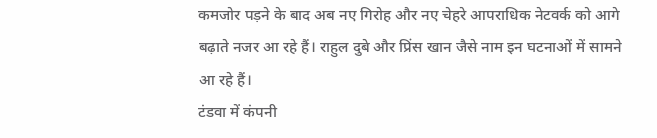कमजोर पड़ने के बाद अब नए गिरोह और नए चेहरे आपराधिक नेटवर्क को आगे बढ़ाते नजर आ रहे हैं। राहुल दुबे और प्रिंस खान जैसे नाम इन घटनाओं में सामने आ रहे हैं।
टंडवा में कंपनी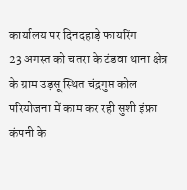कार्यालय पर दिनदहाड़े फायरिंग
23 अगस्त को चतरा के टंडवा थाना क्षेत्र के ग्राम उड़सू स्थित चंद्रगुप्त कोल परियोजना में काम कर रही सुशी इंफ्रा कंपनी के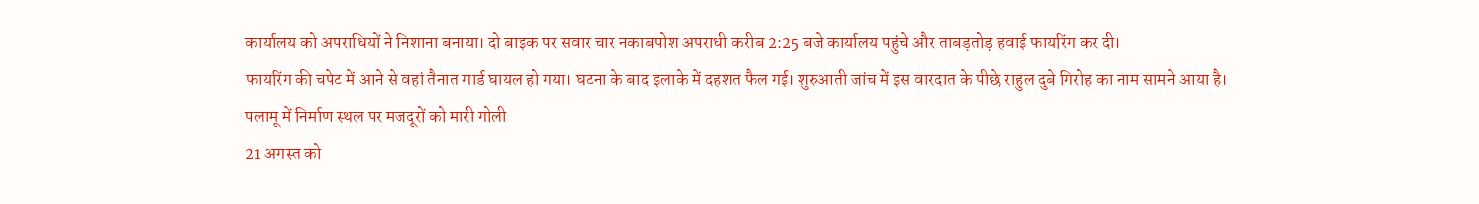कार्यालय को अपराधियों ने निशाना बनाया। दो बाइक पर सवार चार नकाबपोश अपराधी करीब 2:25 बजे कार्यालय पहुंचे और ताबड़तोड़ हवाई फायरिंग कर दी।
फायरिंग की चपेट में आने से वहां तैनात गार्ड घायल हो गया। घटना के बाद इलाके में दहशत फैल गई। शुरुआती जांच में इस वारदात के पीछे राहुल दुबे गिरोह का नाम सामने आया है।
पलामू में निर्माण स्थल पर मजदूरों को मारी गोली
21 अगस्त को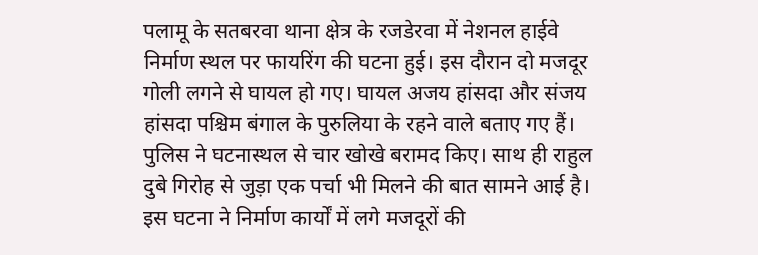पलामू के सतबरवा थाना क्षेत्र के रजडेरवा में नेशनल हाईवे निर्माण स्थल पर फायरिंग की घटना हुई। इस दौरान दो मजदूर गोली लगने से घायल हो गए। घायल अजय हांसदा और संजय हांसदा पश्चिम बंगाल के पुरुलिया के रहने वाले बताए गए हैं।
पुलिस ने घटनास्थल से चार खोखे बरामद किए। साथ ही राहुल दुबे गिरोह से जुड़ा एक पर्चा भी मिलने की बात सामने आई है। इस घटना ने निर्माण कार्यों में लगे मजदूरों की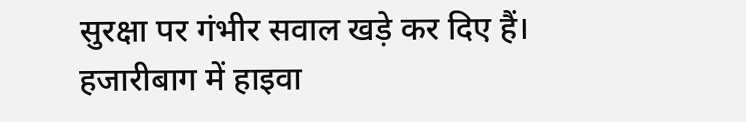सुरक्षा पर गंभीर सवाल खड़े कर दिए हैं।
हजारीबाग में हाइवा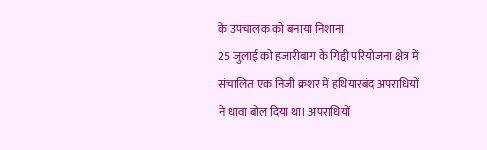के उपचालक को बनाया निशाना
25 जुलाई को हजारीबाग के गिद्दी परियोजना क्षेत्र में संचालित एक निजी क्रशर में हथियारबंद अपराधियों ने धावा बोल दिया था। अपराधियों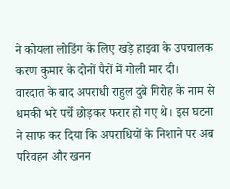ने कोयला लोडिंग के लिए खड़े हाइवा के उपचालक करण कुमार के दोनों पैरों में गोली मार दी।
वारदात के बाद अपराधी राहुल दुबे गिरोह के नाम से धमकी भरे पर्चे छोड़कर फरार हो गए थे। इस घटना ने साफ कर दिया कि अपराधियों के निशाने पर अब परिवहन और खनन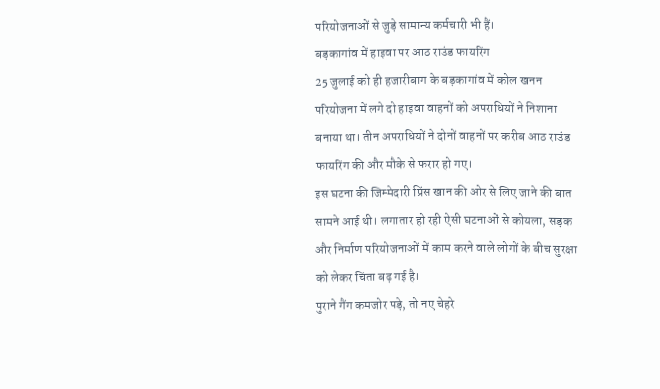परियोजनाओं से जुड़े सामान्य कर्मचारी भी हैं।
बड़कागांव में हाइवा पर आठ राउंड फायरिंग
25 जुलाई को ही हजारीबाग के बड़कागांव में कोल खनन परियोजना में लगे दो हाइवा वाहनों को अपराधियों ने निशाना बनाया था। तीन अपराधियों ने दोनों वाहनों पर करीब आठ राउंड फायरिंग की और मौके से फरार हो गए।
इस घटना की जिम्मेदारी प्रिंस खान की ओर से लिए जाने की बात सामने आई थी। लगातार हो रही ऐसी घटनाओं से कोयला, सड़क और निर्माण परियोजनाओं में काम करने वाले लोगों के बीच सुरक्षा को लेकर चिंता बढ़ गई है।
पुराने गैंग कमजोर पड़े, तो नए चेहरे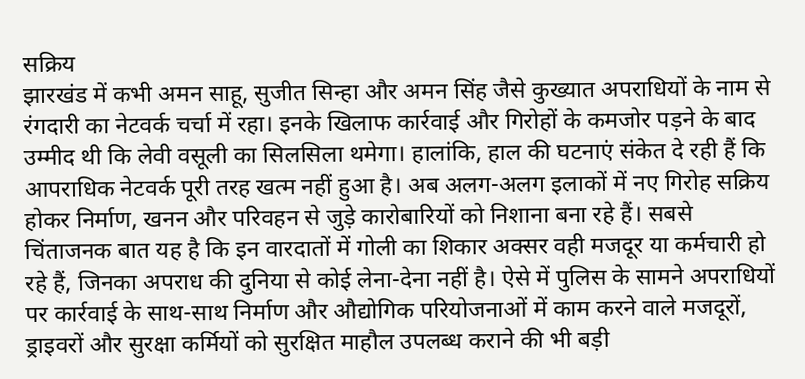सक्रिय
झारखंड में कभी अमन साहू, सुजीत सिन्हा और अमन सिंह जैसे कुख्यात अपराधियों के नाम से रंगदारी का नेटवर्क चर्चा में रहा। इनके खिलाफ कार्रवाई और गिरोहों के कमजोर पड़ने के बाद उम्मीद थी कि लेवी वसूली का सिलसिला थमेगा। हालांकि, हाल की घटनाएं संकेत दे रही हैं कि आपराधिक नेटवर्क पूरी तरह खत्म नहीं हुआ है। अब अलग-अलग इलाकों में नए गिरोह सक्रिय होकर निर्माण, खनन और परिवहन से जुड़े कारोबारियों को निशाना बना रहे हैं। सबसे चिंताजनक बात यह है कि इन वारदातों में गोली का शिकार अक्सर वही मजदूर या कर्मचारी हो रहे हैं, जिनका अपराध की दुनिया से कोई लेना-देना नहीं है। ऐसे में पुलिस के सामने अपराधियों पर कार्रवाई के साथ-साथ निर्माण और औद्योगिक परियोजनाओं में काम करने वाले मजदूरों, ड्राइवरों और सुरक्षा कर्मियों को सुरक्षित माहौल उपलब्ध कराने की भी बड़ी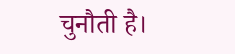चुनौती है।